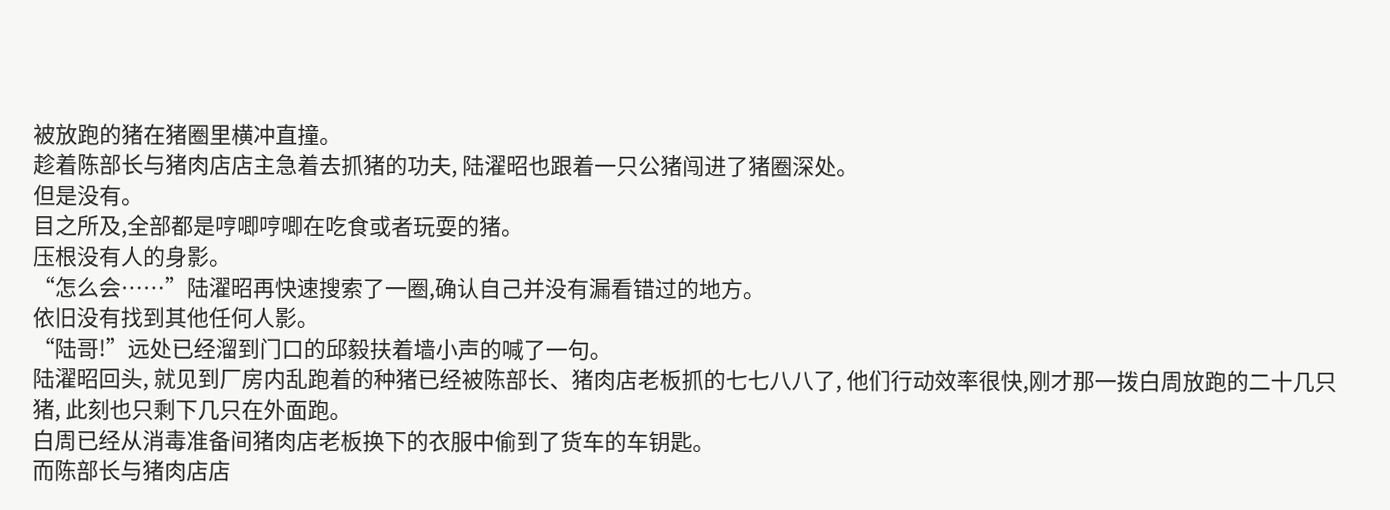被放跑的猪在猪圈里横冲直撞。
趁着陈部长与猪肉店店主急着去抓猪的功夫, 陆濯昭也跟着一只公猪闯进了猪圈深处。
但是没有。
目之所及,全部都是哼唧哼唧在吃食或者玩耍的猪。
压根没有人的身影。
“怎么会……”陆濯昭再快速搜索了一圈,确认自己并没有漏看错过的地方。
依旧没有找到其他任何人影。
“陆哥!”远处已经溜到门口的邱毅扶着墙小声的喊了一句。
陆濯昭回头, 就见到厂房内乱跑着的种猪已经被陈部长、猪肉店老板抓的七七八八了, 他们行动效率很快,刚才那一拨白周放跑的二十几只猪, 此刻也只剩下几只在外面跑。
白周已经从消毒准备间猪肉店老板换下的衣服中偷到了货车的车钥匙。
而陈部长与猪肉店店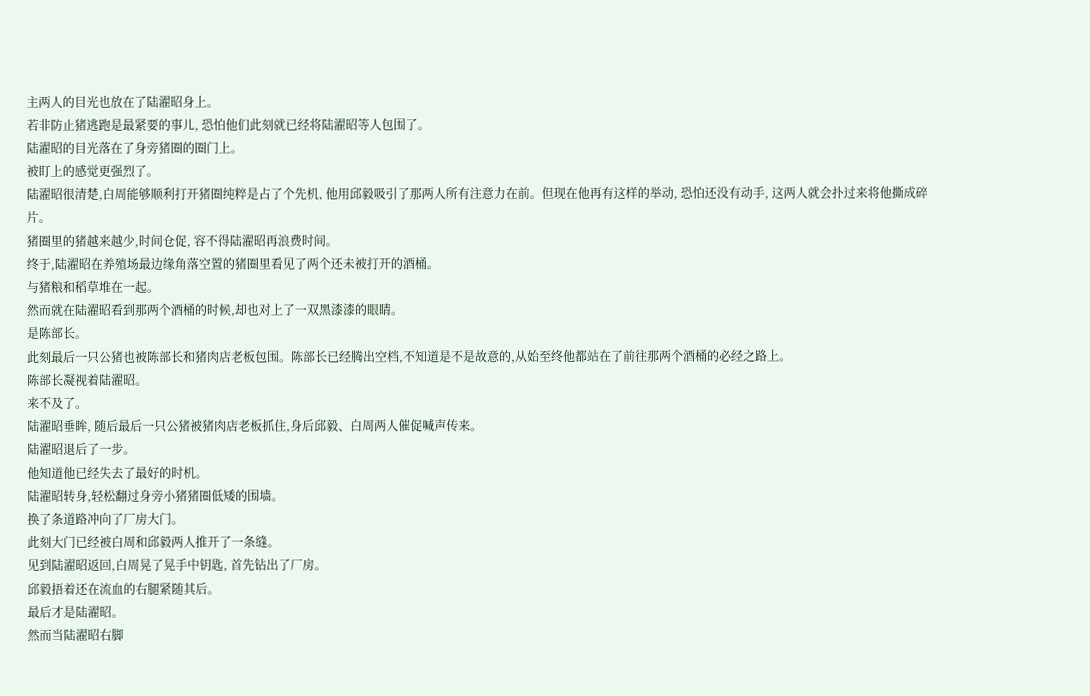主两人的目光也放在了陆濯昭身上。
若非防止猪逃跑是最紧要的事儿, 恐怕他们此刻就已经将陆濯昭等人包围了。
陆濯昭的目光落在了身旁猪圈的圈门上。
被盯上的感觉更强烈了。
陆濯昭很清楚,白周能够顺利打开猪圈纯粹是占了个先机, 他用邱毅吸引了那两人所有注意力在前。但现在他再有这样的举动, 恐怕还没有动手, 这两人就会扑过来将他撕成碎片。
猪圈里的猪越来越少,时间仓促, 容不得陆濯昭再浪费时间。
终于,陆濯昭在养殖场最边缘角落空置的猪圈里看见了两个还未被打开的酒桶。
与猪粮和稻草堆在一起。
然而就在陆濯昭看到那两个酒桶的时候,却也对上了一双黑漆漆的眼睛。
是陈部长。
此刻最后一只公猪也被陈部长和猪肉店老板包围。陈部长已经腾出空档,不知道是不是故意的,从始至终他都站在了前往那两个酒桶的必经之路上。
陈部长凝视着陆濯昭。
来不及了。
陆濯昭垂眸, 随后最后一只公猪被猪肉店老板抓住,身后邱毅、白周两人催促喊声传来。
陆濯昭退后了一步。
他知道他已经失去了最好的时机。
陆濯昭转身,轻松翻过身旁小猪猪圈低矮的围墙。
换了条道路冲向了厂房大门。
此刻大门已经被白周和邱毅两人推开了一条缝。
见到陆濯昭返回,白周晃了晃手中钥匙, 首先钻出了厂房。
邱毅捂着还在流血的右腿紧随其后。
最后才是陆濯昭。
然而当陆濯昭右脚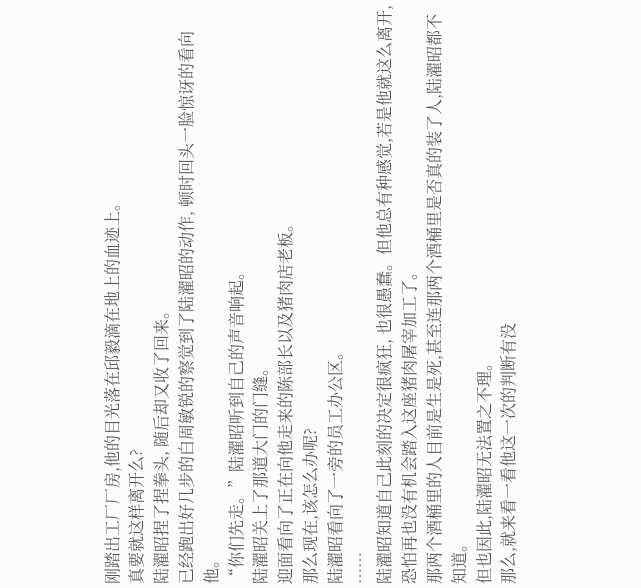刚踏出工厂厂房,他的目光落在邱毅滴在地上的血迹上。
真要就这样离开么?
陆濯昭捏了捏拳头, 随后却又收了回来。
已经跑出好几步的白周敏锐的察觉到了陆濯昭的动作, 顿时回头一脸惊讶的看向他。
“你们先走。”陆濯昭听到自己的声音响起。
陆濯昭关上了那道大门的门缝。
迎面看向了正在向他走来的陈部长以及猪肉店老板。
那么现在,该怎么办呢?
陆濯昭看向了一旁的员工办公区。
……
陆濯昭知道自己此刻的决定很疯狂, 也很愚蠢。但他总有种感觉,若是他就这么离开,恐怕再也没有机会踏入这座猪肉屠宰加工了。
那两个酒桶里的人目前是生是死,甚至连那两个酒桶里是否真的装了人,陆濯昭都不知道。
但也因此,陆濯昭无法置之不理。
那么,就来看一看他这一次的判断有没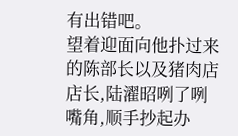有出错吧。
望着迎面向他扑过来的陈部长以及猪肉店店长,陆濯昭咧了咧嘴角,顺手抄起办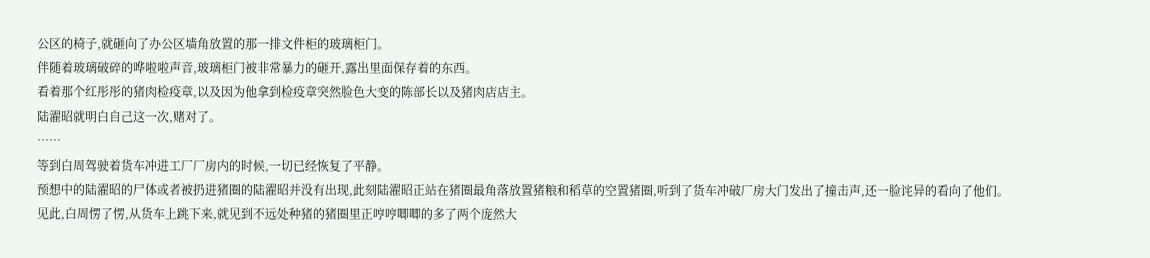公区的椅子,就砸向了办公区墙角放置的那一排文件柜的玻璃柜门。
伴随着玻璃破碎的哗啦啦声音,玻璃柜门被非常暴力的砸开,露出里面保存着的东西。
看着那个红彤彤的猪肉检疫章,以及因为他拿到检疫章突然脸色大变的陈部长以及猪肉店店主。
陆濯昭就明白自己这一次,赌对了。
……
等到白周驾驶着货车冲进工厂厂房内的时候,一切已经恢复了平静。
预想中的陆濯昭的尸体或者被扔进猪圈的陆濯昭并没有出现,此刻陆濯昭正站在猪圈最角落放置猪粮和稻草的空置猪圈,听到了货车冲破厂房大门发出了撞击声,还一脸诧异的看向了他们。
见此,白周愣了愣,从货车上跳下来,就见到不远处种猪的猪圈里正哼哼唧唧的多了两个庞然大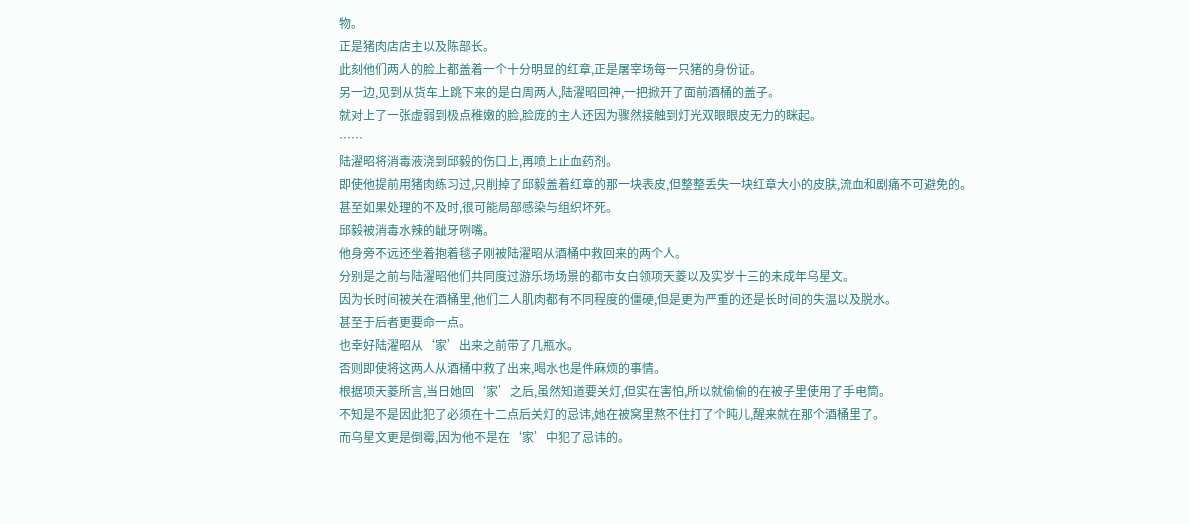物。
正是猪肉店店主以及陈部长。
此刻他们两人的脸上都盖着一个十分明显的红章,正是屠宰场每一只猪的身份证。
另一边,见到从货车上跳下来的是白周两人,陆濯昭回神,一把掀开了面前酒桶的盖子。
就对上了一张虚弱到极点稚嫩的脸,脸庞的主人还因为骤然接触到灯光双眼眼皮无力的眯起。
……
陆濯昭将消毒液浇到邱毅的伤口上,再喷上止血药剂。
即使他提前用猪肉练习过,只削掉了邱毅盖着红章的那一块表皮,但整整丢失一块红章大小的皮肤,流血和剧痛不可避免的。
甚至如果处理的不及时,很可能局部感染与组织坏死。
邱毅被消毒水辣的龇牙咧嘴。
他身旁不远还坐着抱着毯子刚被陆濯昭从酒桶中救回来的两个人。
分别是之前与陆濯昭他们共同度过游乐场场景的都市女白领项天菱以及实岁十三的未成年乌星文。
因为长时间被关在酒桶里,他们二人肌肉都有不同程度的僵硬,但是更为严重的还是长时间的失温以及脱水。
甚至于后者更要命一点。
也幸好陆濯昭从‘家’出来之前带了几瓶水。
否则即使将这两人从酒桶中救了出来,喝水也是件麻烦的事情。
根据项天菱所言,当日她回‘家’之后,虽然知道要关灯,但实在害怕,所以就偷偷的在被子里使用了手电筒。
不知是不是因此犯了必须在十二点后关灯的忌讳,她在被窝里熬不住打了个盹儿,醒来就在那个酒桶里了。
而乌星文更是倒霉,因为他不是在‘家’中犯了忌讳的。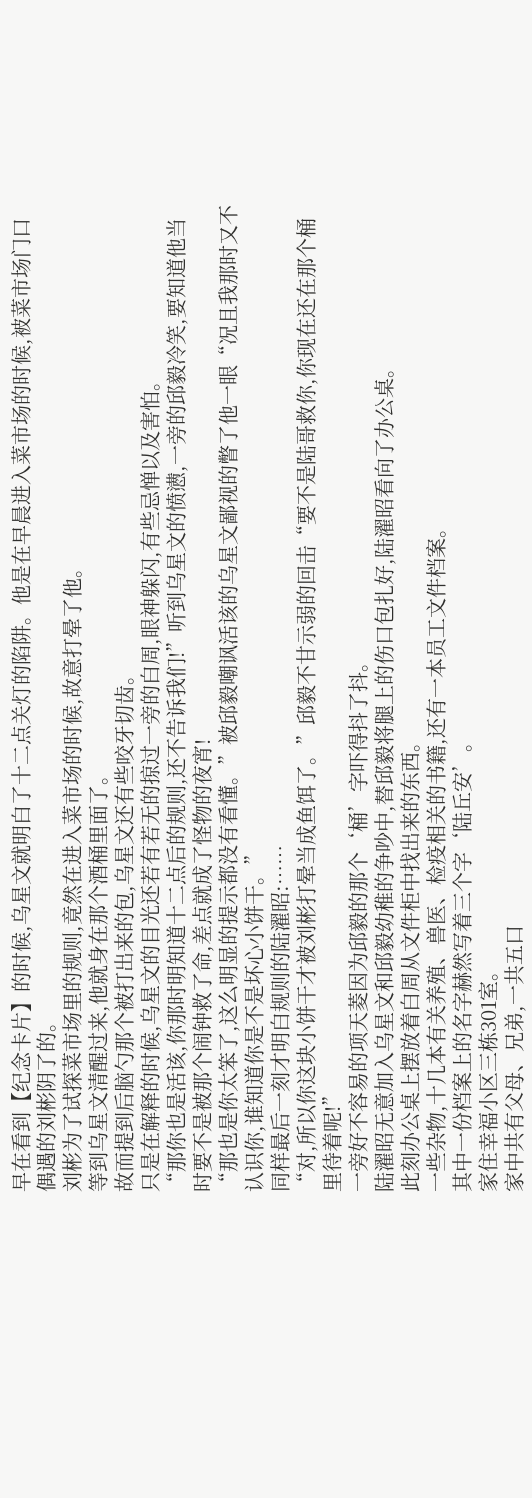早在看到【纪念卡片】的时候,乌星文就明白了十二点关灯的陷阱。他是在早晨进入菜市场的时候,被菜市场门口偶遇的刘彬阴了的。
刘彬为了试探菜市场里的规则,竟然在进入菜市场的时候,故意打晕了他。
等到乌星文清醒过来,他就身在那个酒桶里面了。
故而提到后脑勺那个被打出来的包,乌星文还有些咬牙切齿。
只是在解释的时候,乌星文的目光还若有若无的掠过一旁的白周,眼神躲闪,有些忌惮以及害怕。
“那你也是活该,你那时明知道十二点后的规则,还不告诉我们!”听到乌星文的愤懑,一旁的邱毅冷笑,要知道他当时要不是被那个闹钟救了命,差点就成了怪物的夜宵!
“那也是你太笨了,这么明显的提示都没有看懂。”被邱毅嘲讽活该的乌星文鄙视的瞥了他一眼“况且我那时又不认识你,谁知道你是不是坏心小饼干。”
同样最后一刻才明白规则的陆濯昭:……
“对,所以你这块小饼干才被刘彬打晕当成鱼饵了。”邱毅不甘示弱的回击“要不是陆哥救你,你现在还在那个桶里待着呢!”
一旁好不容易的项天菱因为邱毅的那个‘桶’字吓得抖了抖。
陆濯昭无意加入乌星文和邱毅幼稚的争吵中,替邱毅将腿上的伤口包扎好,陆濯昭看向了办公桌。
此刻办公桌上摆放着白周从文件柜中找出来的东西。
一些杂物,十几本有关养殖、兽医、检疫相关的书籍,还有一本员工文件档案。
其中一份档案上的名字赫然写着三个字‘陆丘安’。
家住幸福小区三栋301室。
家中共有父母、兄弟,一共五口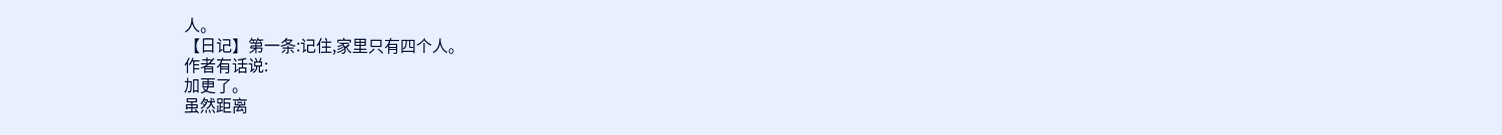人。
【日记】第一条:记住,家里只有四个人。
作者有话说:
加更了。
虽然距离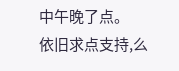中午晚了点。
依旧求点支持,么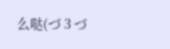么哒(づ 3 づ